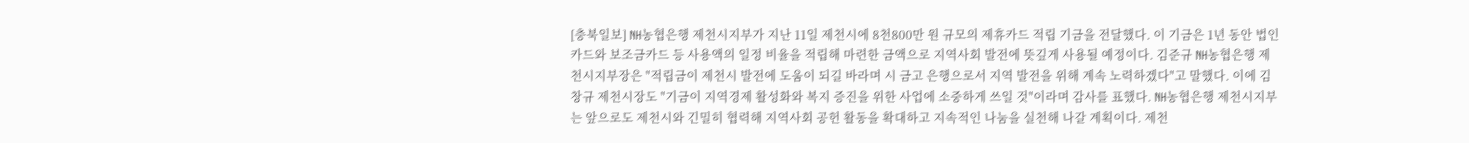[충북일보] NH농협은행 제천시지부가 지난 11일 제천시에 8천800만 원 규모의 제휴카드 적립 기금을 전달했다. 이 기금은 1년 동안 법인카드와 보조금카드 등 사용액의 일정 비율을 적립해 마련한 금액으로 지역사회 발전에 뜻깊게 사용될 예정이다. 김준규 NH농협은행 제천시지부장은 "적립금이 제천시 발전에 도움이 되길 바라며 시 금고 은행으로서 지역 발전을 위해 계속 노력하겠다"고 말했다. 이에 김창규 제천시장도 "기금이 지역경제 활성화와 복지 증진을 위한 사업에 소중하게 쓰일 것"이라며 감사를 표했다. NH농협은행 제천시지부는 앞으로도 제천시와 긴밀히 협력해 지역사회 공헌 활동을 확대하고 지속적인 나눔을 실천해 나갈 계획이다. 제천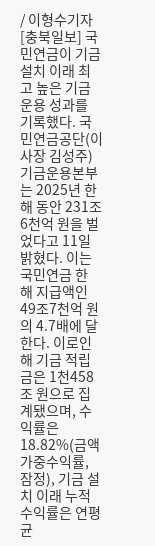/ 이형수기자
[충북일보] 국민연금이 기금 설치 이래 최고 높은 기금운용 성과를 기록했다. 국민연금공단(이사장 김성주) 기금운용본부는 2025년 한 해 동안 231조6천억 원을 벌었다고 11일 밝혔다. 이는 국민연금 한 해 지급액인 49조7천억 원의 4.7배에 달한다. 이로인해 기금 적립금은 1천458조 원으로 집계됐으며, 수익률은 18.82%(금액 가중수익률, 잠정), 기금 설치 이래 누적수익률은 연평균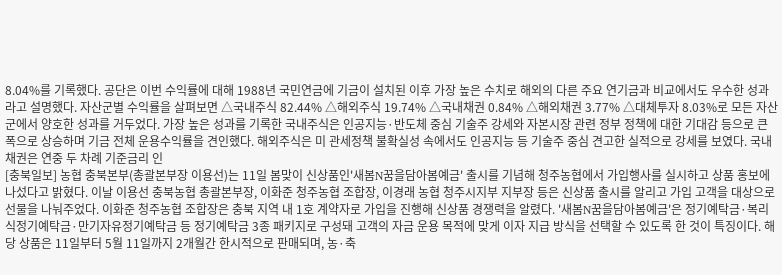8.04%를 기록했다. 공단은 이번 수익률에 대해 1988년 국민연금에 기금이 설치된 이후 가장 높은 수치로 해외의 다른 주요 연기금과 비교에서도 우수한 성과라고 설명했다. 자산군별 수익률을 살펴보면 △국내주식 82.44% △해외주식 19.74% △국내채권 0.84% △해외채권 3.77% △대체투자 8.03%로 모든 자산군에서 양호한 성과를 거두었다. 가장 높은 성과를 기록한 국내주식은 인공지능·반도체 중심 기술주 강세와 자본시장 관련 정부 정책에 대한 기대감 등으로 큰 폭으로 상승하며 기금 전체 운용수익률을 견인했다. 해외주식은 미 관세정책 불확실성 속에서도 인공지능 등 기술주 중심 견고한 실적으로 강세를 보였다. 국내채권은 연중 두 차례 기준금리 인
[충북일보] 농협 충북본부(총괄본부장 이용선)는 11일 봄맞이 신상품인'새봄N꿈을담아봄예금' 출시를 기념해 청주농협에서 가입행사를 실시하고 상품 홍보에 나섰다고 밝혔다. 이날 이용선 충북농협 총괄본부장, 이화준 청주농협 조합장, 이경래 농협 청주시지부 지부장 등은 신상품 출시를 알리고 가입 고객을 대상으로 선물을 나눠주었다. 이화준 청주농협 조합장은 충북 지역 내 1호 계약자로 가입을 진행해 신상품 경쟁력을 알렸다. '새봄N꿈을담아봄예금'은 정기예탁금·복리식정기예탁금·만기자유정기예탁금 등 정기예탁금 3종 패키지로 구성돼 고객의 자금 운용 목적에 맞게 이자 지급 방식을 선택할 수 있도록 한 것이 특징이다. 해당 상품은 11일부터 5월 11일까지 2개월간 한시적으로 판매되며, 농·축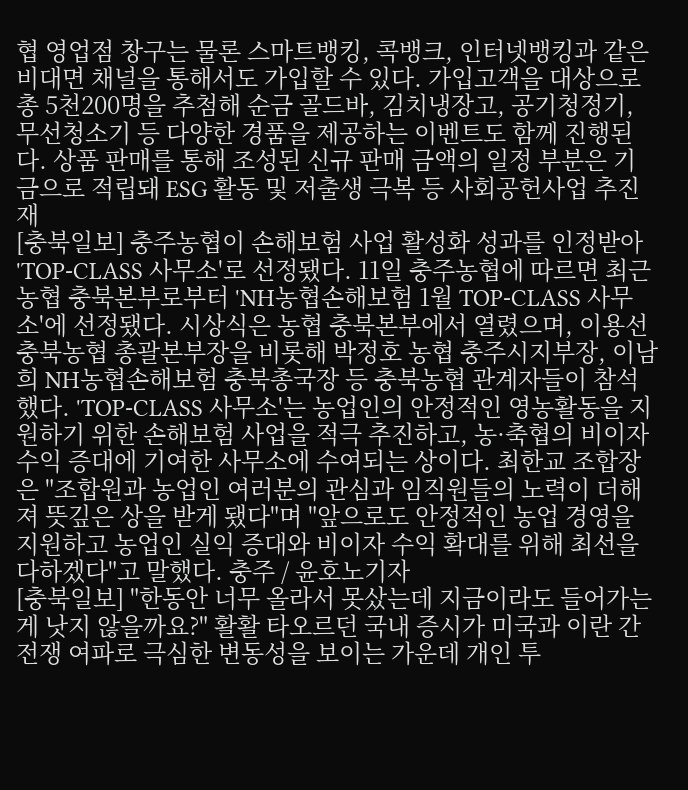협 영업점 창구는 물론 스마트뱅킹, 콕뱅크, 인터넷뱅킹과 같은 비대면 채널을 통해서도 가입할 수 있다. 가입고객을 대상으로 총 5천200명을 추첨해 순금 골드바, 김치냉장고, 공기청정기, 무선청소기 등 다양한 경품을 제공하는 이벤트도 함께 진행된다. 상품 판매를 통해 조성된 신규 판매 금액의 일정 부분은 기금으로 적립돼 ESG 활동 및 저출생 극복 등 사회공헌사업 추진 재
[충북일보] 충주농협이 손해보험 사업 활성화 성과를 인정받아 'TOP-CLASS 사무소'로 선정됐다. 11일 충주농협에 따르면 최근 농협 충북본부로부터 'NH농협손해보험 1월 TOP-CLASS 사무소'에 선정됐다. 시상식은 농협 충북본부에서 열렸으며, 이용선 충북농협 총괄본부장을 비롯해 박정호 농협 충주시지부장, 이남희 NH농협손해보험 충북총국장 등 충북농협 관계자들이 참석했다. 'TOP-CLASS 사무소'는 농업인의 안정적인 영농활동을 지원하기 위한 손해보험 사업을 적극 추진하고, 농·축협의 비이자 수익 증대에 기여한 사무소에 수여되는 상이다. 최한교 조합장은 "조합원과 농업인 여러분의 관심과 임직원들의 노력이 더해져 뜻깊은 상을 받게 됐다"며 "앞으로도 안정적인 농업 경영을 지원하고 농업인 실익 증대와 비이자 수익 확대를 위해 최선을 다하겠다"고 말했다. 충주 / 윤호노기자
[충북일보] "한동안 너무 올라서 못샀는데 지금이라도 들어가는게 낫지 않을까요?" 활활 타오르던 국내 증시가 미국과 이란 간 전쟁 여파로 극심한 변동성을 보이는 가운데 개인 투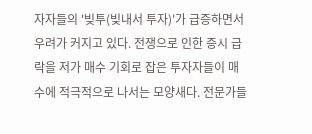자자들의 '빚투(빚내서 투자)'가 급증하면서 우려가 커지고 있다. 전쟁으로 인한 증시 급락을 저가 매수 기회로 잡은 투자자들이 매수에 적극적으로 나서는 모양새다. 전문가들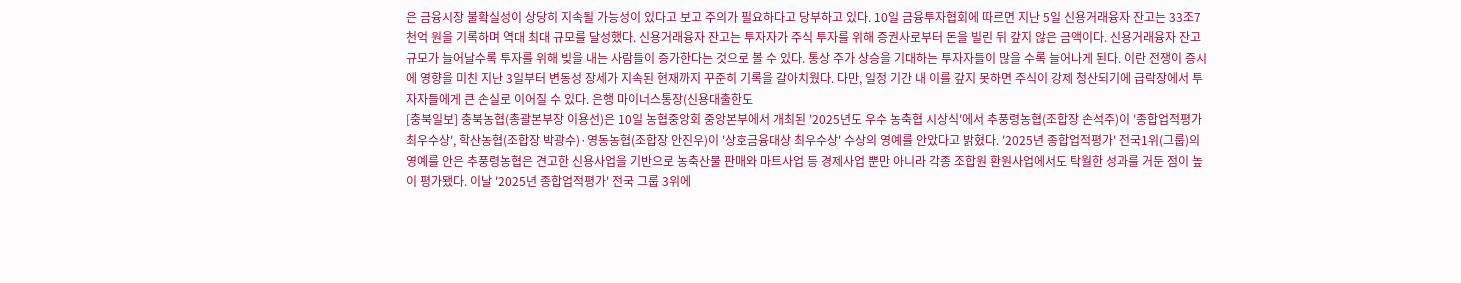은 금융시장 불확실성이 상당히 지속될 가능성이 있다고 보고 주의가 필요하다고 당부하고 있다. 10일 금융투자협회에 따르면 지난 5일 신용거래융자 잔고는 33조7천억 원을 기록하며 역대 최대 규모를 달성했다. 신용거래융자 잔고는 투자자가 주식 투자를 위해 증권사로부터 돈을 빌린 뒤 갚지 않은 금액이다. 신용거래융자 잔고 규모가 늘어날수록 투자를 위해 빚을 내는 사람들이 증가한다는 것으로 볼 수 있다. 통상 주가 상승을 기대하는 투자자들이 많을 수록 늘어나게 된다. 이란 전쟁이 증시에 영향을 미친 지난 3일부터 변동성 장세가 지속된 현재까지 꾸준히 기록을 갈아치웠다. 다만, 일정 기간 내 이를 갚지 못하면 주식이 강제 청산되기에 급락장에서 투자자들에게 큰 손실로 이어질 수 있다. 은행 마이너스통장(신용대출한도
[충북일보] 충북농협(총괄본부장 이용선)은 10일 농협중앙회 중앙본부에서 개최된 '2025년도 우수 농축협 시상식'에서 추풍령농협(조합장 손석주)이 '종합업적평가 최우수상', 학산농협(조합장 박광수)·영동농협(조합장 안진우)이 '상호금융대상 최우수상' 수상의 영예를 안았다고 밝혔다. '2025년 종합업적평가' 전국1위(그룹)의 영예를 안은 추풍령농협은 견고한 신용사업을 기반으로 농축산물 판매와 마트사업 등 경제사업 뿐만 아니라 각종 조합원 환원사업에서도 탁월한 성과를 거둔 점이 높이 평가됐다. 이날 '2025년 종합업적평가' 전국 그룹 3위에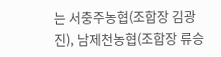는 서충주농협(조합장 김광진), 남제천농협(조합장 류승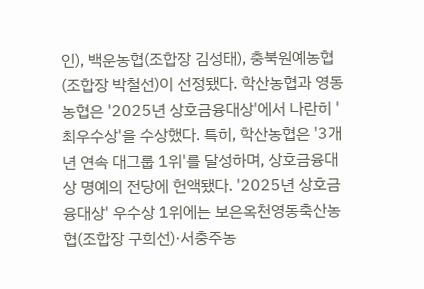인), 백운농협(조합장 김성태), 충북원예농협(조합장 박철선)이 선정됐다. 학산농협과 영동농협은 '2025년 상호금융대상'에서 나란히 '최우수상'을 수상했다. 특히, 학산농협은 '3개년 연속 대그룹 1위'를 달성하며, 상호금융대상 명예의 전당에 헌액됐다. '2025년 상호금융대상' 우수상 1위에는 보은옥천영동축산농협(조합장 구희선)·서충주농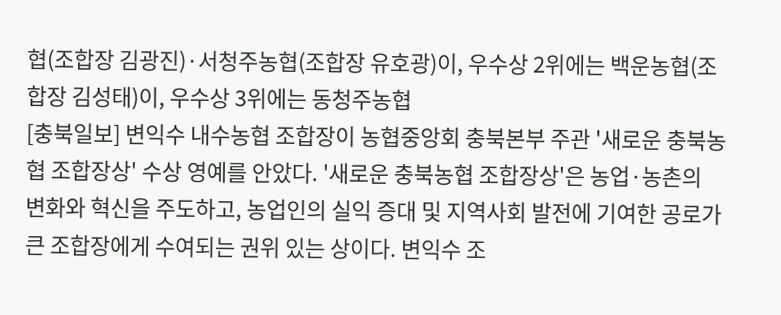협(조합장 김광진)·서청주농협(조합장 유호광)이, 우수상 2위에는 백운농협(조합장 김성태)이, 우수상 3위에는 동청주농협
[충북일보] 변익수 내수농협 조합장이 농협중앙회 충북본부 주관 '새로운 충북농협 조합장상' 수상 영예를 안았다. '새로운 충북농협 조합장상'은 농업·농촌의 변화와 혁신을 주도하고, 농업인의 실익 증대 및 지역사회 발전에 기여한 공로가 큰 조합장에게 수여되는 권위 있는 상이다. 변익수 조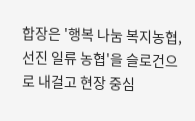합장은 '행복 나눔 복지농협, 선진 일류 농협'을 슬로건으로 내걸고 현장 중심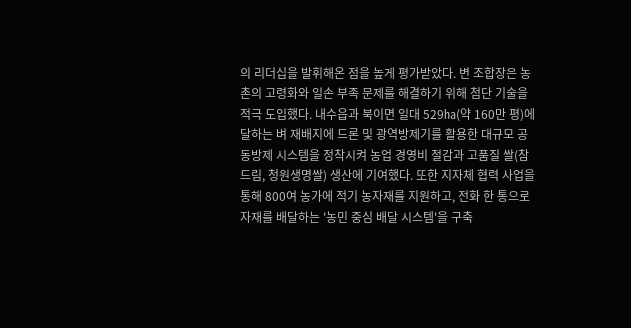의 리더십을 발휘해온 점을 높게 평가받았다. 변 조합장은 농촌의 고령화와 일손 부족 문제를 해결하기 위해 첨단 기술을 적극 도입했다. 내수읍과 북이면 일대 529㏊(약 160만 평)에 달하는 벼 재배지에 드론 및 광역방제기를 활용한 대규모 공동방제 시스템을 정착시켜 농업 경영비 절감과 고품질 쌀(참드림, 청원생명쌀) 생산에 기여했다. 또한 지자체 협력 사업을 통해 800여 농가에 적기 농자재를 지원하고, 전화 한 통으로 자재를 배달하는 '농민 중심 배달 시스템'을 구축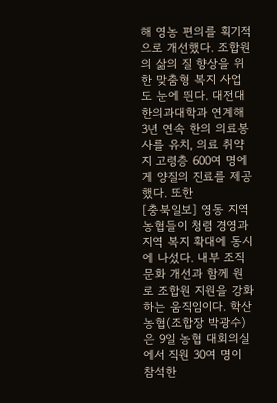해 영농 편의를 획기적으로 개선했다. 조합원의 삶의 질 향상을 위한 맞춤형 복지 사업도 눈에 띈다. 대전대 한의과대학과 연계해 3년 연속 한의 의료봉사를 유치, 의료 취약지 고령층 600여 명에게 양질의 진료를 제공했다. 또한
[충북일보] 영동 지역 농협들이 청렴 경영과 지역 복지 확대에 동시에 나섰다. 내부 조직문화 개선과 함께 원로 조합원 지원을 강화하는 움직임이다. 학산농협(조합장 박광수)은 9일 농협 대회의실에서 직원 30여 명이 참석한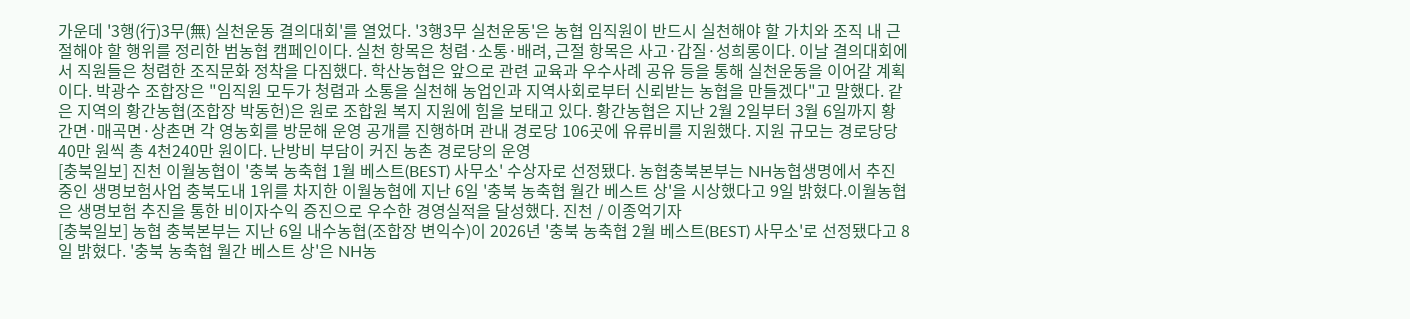가운데 '3행(行)3무(無) 실천운동 결의대회'를 열었다. '3행3무 실천운동'은 농협 임직원이 반드시 실천해야 할 가치와 조직 내 근절해야 할 행위를 정리한 범농협 캠페인이다. 실천 항목은 청렴·소통·배려, 근절 항목은 사고·갑질·성희롱이다. 이날 결의대회에서 직원들은 청렴한 조직문화 정착을 다짐했다. 학산농협은 앞으로 관련 교육과 우수사례 공유 등을 통해 실천운동을 이어갈 계획이다. 박광수 조합장은 "임직원 모두가 청렴과 소통을 실천해 농업인과 지역사회로부터 신뢰받는 농협을 만들겠다"고 말했다. 같은 지역의 황간농협(조합장 박동헌)은 원로 조합원 복지 지원에 힘을 보태고 있다. 황간농협은 지난 2월 2일부터 3월 6일까지 황간면·매곡면·상촌면 각 영농회를 방문해 운영 공개를 진행하며 관내 경로당 106곳에 유류비를 지원했다. 지원 규모는 경로당당 40만 원씩 총 4천240만 원이다. 난방비 부담이 커진 농촌 경로당의 운영
[충북일보] 진천 이월농협이 '충북 농축협 1월 베스트(BEST) 사무소' 수상자로 선정됐다. 농협충북본부는 NH농협생명에서 추진 중인 생명보험사업 충북도내 1위를 차지한 이월농협에 지난 6일 '충북 농축협 월간 베스트 상'을 시상했다고 9일 밝혔다.이월농협은 생명보험 추진을 통한 비이자수익 증진으로 우수한 경영실적을 달성했다. 진천 / 이종억기자
[충북일보] 농협 충북본부는 지난 6일 내수농협(조합장 변익수)이 2026년 '충북 농축협 2월 베스트(BEST) 사무소'로 선정됐다고 8일 밝혔다. '충북 농축협 월간 베스트 상'은 NH농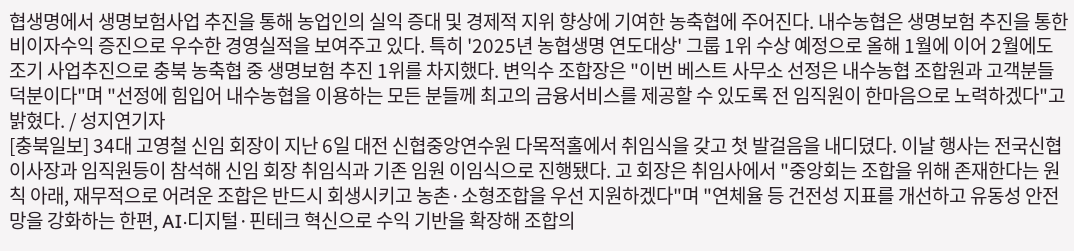협생명에서 생명보험사업 추진을 통해 농업인의 실익 증대 및 경제적 지위 향상에 기여한 농축협에 주어진다. 내수농협은 생명보험 추진을 통한 비이자수익 증진으로 우수한 경영실적을 보여주고 있다. 특히 '2025년 농협생명 연도대상' 그룹 1위 수상 예정으로 올해 1월에 이어 2월에도 조기 사업추진으로 충북 농축협 중 생명보험 추진 1위를 차지했다. 변익수 조합장은 "이번 베스트 사무소 선정은 내수농협 조합원과 고객분들 덕분이다"며 "선정에 힘입어 내수농협을 이용하는 모든 분들께 최고의 금융서비스를 제공할 수 있도록 전 임직원이 한마음으로 노력하겠다"고 밝혔다. / 성지연기자
[충북일보] 34대 고영철 신임 회장이 지난 6일 대전 신협중앙연수원 다목적홀에서 취임식을 갖고 첫 발걸음을 내디뎠다. 이날 행사는 전국신협 이사장과 임직원등이 참석해 신임 회장 취임식과 기존 임원 이임식으로 진행됐다. 고 회장은 취임사에서 "중앙회는 조합을 위해 존재한다는 원칙 아래, 재무적으로 어려운 조합은 반드시 회생시키고 농촌·소형조합을 우선 지원하겠다"며 "연체율 등 건전성 지표를 개선하고 유동성 안전망을 강화하는 한편, AI·디지털·핀테크 혁신으로 수익 기반을 확장해 조합의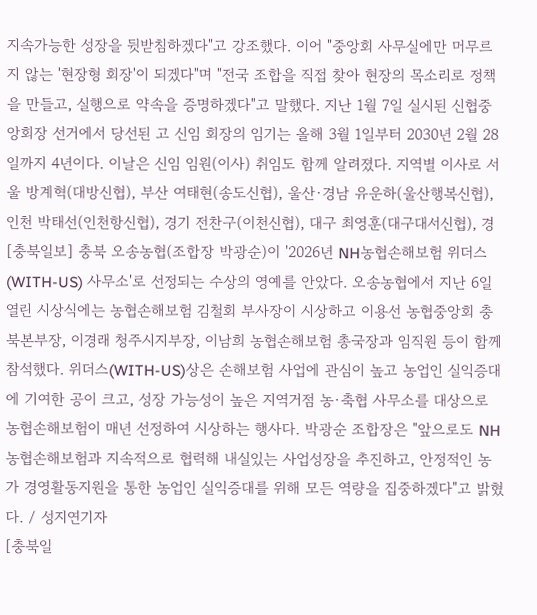지속가능한 성장을 뒷받침하겠다"고 강조했다. 이어 "중앙회 사무실에만 머무르지 않는 '현장형 회장'이 되겠다"며 "전국 조합을 직접 찾아 현장의 목소리로 정책을 만들고, 실행으로 약속을 증명하겠다"고 말했다. 지난 1월 7일 실시된 신협중앙회장 선거에서 당선된 고 신임 회장의 임기는 올해 3월 1일부터 2030년 2월 28일까지 4년이다. 이날은 신임 임원(이사) 취임도 함께 알려졌다. 지역별 이사로 서울 방계혁(대방신협), 부산 여태현(송도신협), 울산·경남 유운하(울산행복신협), 인천 박태선(인천항신협), 경기 전찬구(이천신협), 대구 최영훈(대구대서신협), 경
[충북일보] 충북 오송농협(조합장 박광순)이 '2026년 NH농협손해보험 위더스(WITH-US) 사무소'로 선정되는 수상의 영예를 안았다. 오송농협에서 지난 6일 열린 시상식에는 농협손해보험 김철회 부사장이 시상하고 이용선 농협중앙회 충북본부장, 이경래 청주시지부장, 이남희 농협손해보험 총국장과 임직원 등이 함께 참석했다. 위더스(WITH-US)상은 손해보험 사업에 관심이 높고 농업인 실익증대에 기여한 공이 크고, 성장 가능성이 높은 지역거점 농·축협 사무소를 대상으로 농협손해보험이 매년 선정하여 시상하는 행사다. 박광순 조합장은 "앞으로도 NH농협손해보험과 지속적으로 협력해 내실있는 사업성장을 추진하고, 안정적인 농가 경영활동지원을 통한 농업인 실익증대를 위해 모든 역량을 집중하겠다"고 밝혔다. / 성지연기자
[충북일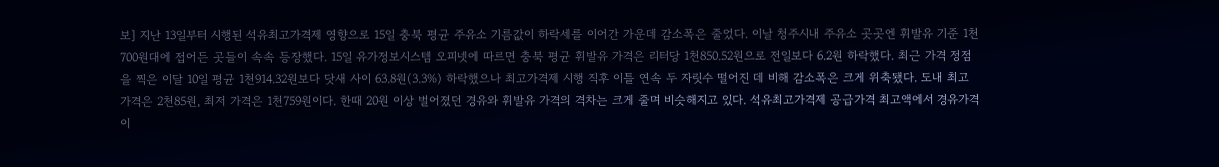보] 지난 13일부터 시행된 석유최고가격제 영향으로 15일 충북 평균 주유소 기름값이 하락세를 이어간 가운데 감소폭은 줄었다. 이날 청주시내 주유소 곳곳엔 휘발유 기준 1천700원대에 접어든 곳들이 속속 등장했다. 15일 유가정보시스템 오피넷에 따르면 충북 평균 휘발유 가격은 리터당 1천850.52원으로 전일보다 6.2원 하락했다. 최근 가격 정점을 찍은 이달 10일 평균 1천914.32원보다 닷새 사이 63.8원(3.3%) 하락했으나 최고가격제 시행 직후 이틀 연속 두 자릿수 떨어진 데 비해 감소폭은 크게 위축됐다. 도내 최고 가격은 2천85원, 최저 가격은 1천759원이다. 한때 20원 이상 벌어졌던 경유와 휘발유 가격의 격차는 크게 줄며 비슷해지고 있다. 석유최고가격제 공급가격 최고액에서 경유가격이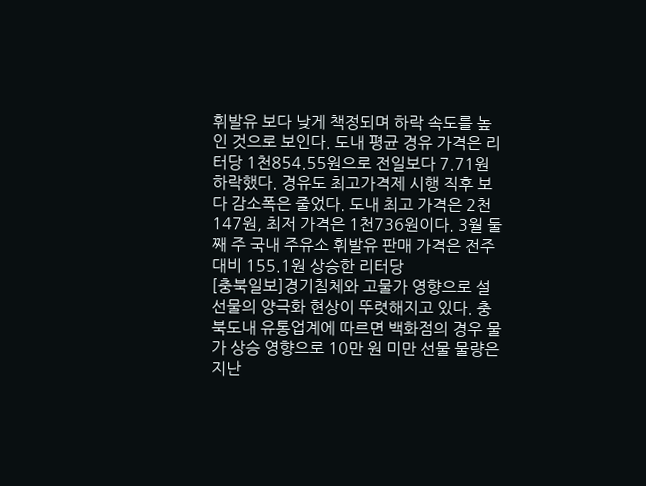휘발유 보다 낮게 책정되며 하락 속도를 높인 것으로 보인다. 도내 평균 경유 가격은 리터당 1천854.55원으로 전일보다 7.71원 하락했다. 경유도 최고가격제 시행 직후 보다 감소폭은 줄었다. 도내 최고 가격은 2천147원, 최저 가격은 1천736원이다. 3월 둘째 주 국내 주유소 휘발유 판매 가격은 전주 대비 155.1원 상승한 리터당
[충북일보]경기침체와 고물가 영향으로 설 선물의 양극화 현상이 뚜렷해지고 있다. 충북도내 유통업계에 따르면 백화점의 경우 물가 상승 영향으로 10만 원 미만 선물 물량은 지난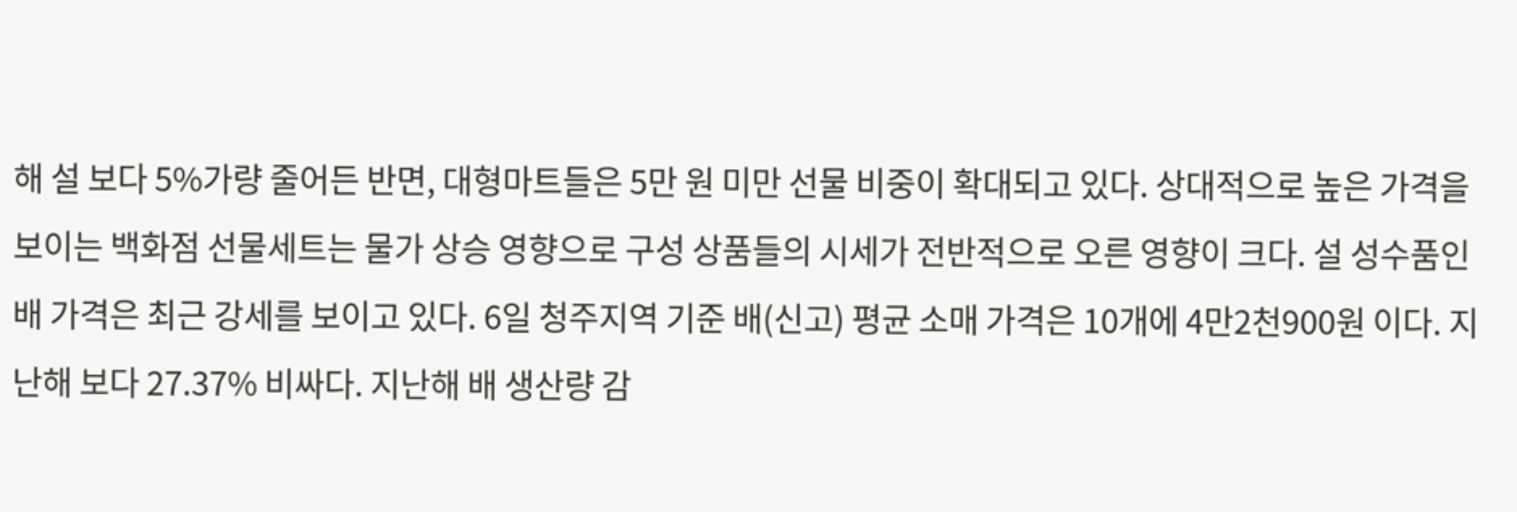해 설 보다 5%가량 줄어든 반면, 대형마트들은 5만 원 미만 선물 비중이 확대되고 있다. 상대적으로 높은 가격을 보이는 백화점 선물세트는 물가 상승 영향으로 구성 상품들의 시세가 전반적으로 오른 영향이 크다. 설 성수품인 배 가격은 최근 강세를 보이고 있다. 6일 청주지역 기준 배(신고) 평균 소매 가격은 10개에 4만2천900원 이다. 지난해 보다 27.37% 비싸다. 지난해 배 생산량 감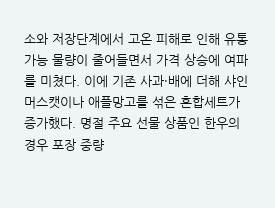소와 저장단계에서 고온 피해로 인해 유통 가능 물량이 줄어들면서 가격 상승에 여파를 미쳤다. 이에 기존 사과·배에 더해 샤인머스캣이나 애플망고를 섞은 혼합세트가 증가했다. 명절 주요 선물 상품인 한우의 경우 포장 중량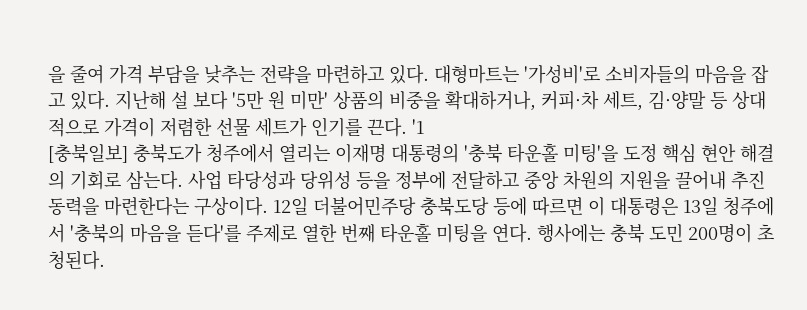을 줄여 가격 부담을 낮추는 전략을 마련하고 있다. 대형마트는 '가성비'로 소비자들의 마음을 잡고 있다. 지난해 설 보다 '5만 원 미만' 상품의 비중을 확대하거나, 커피·차 세트, 김·양말 등 상대적으로 가격이 저렴한 선물 세트가 인기를 끈다. '1
[충북일보] 충북도가 청주에서 열리는 이재명 대통령의 '충북 타운홀 미팅'을 도정 핵심 현안 해결의 기회로 삼는다. 사업 타당성과 당위성 등을 정부에 전달하고 중앙 차원의 지원을 끌어내 추진 동력을 마련한다는 구상이다. 12일 더불어민주당 충북도당 등에 따르면 이 대통령은 13일 청주에서 '충북의 마음을 듣다'를 주제로 열한 번째 타운홀 미팅을 연다. 행사에는 충북 도민 200명이 초청된다.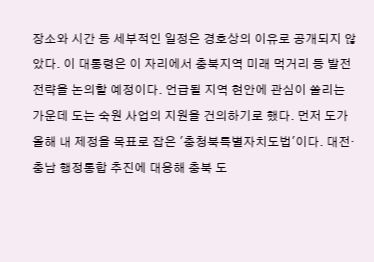장소와 시간 등 세부적인 일정은 경호상의 이유로 공개되지 않았다. 이 대통령은 이 자리에서 충북지역 미래 먹거리 등 발전 전략을 논의할 예정이다. 언급될 지역 현안에 관심이 쏠리는 가운데 도는 숙원 사업의 지원을 건의하기로 했다. 먼저 도가 올해 내 제정을 목표로 잡은 '충청북특별자치도법'이다. 대전·충남 행정통합 추진에 대응해 충북 도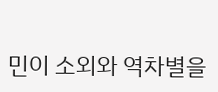민이 소외와 역차별을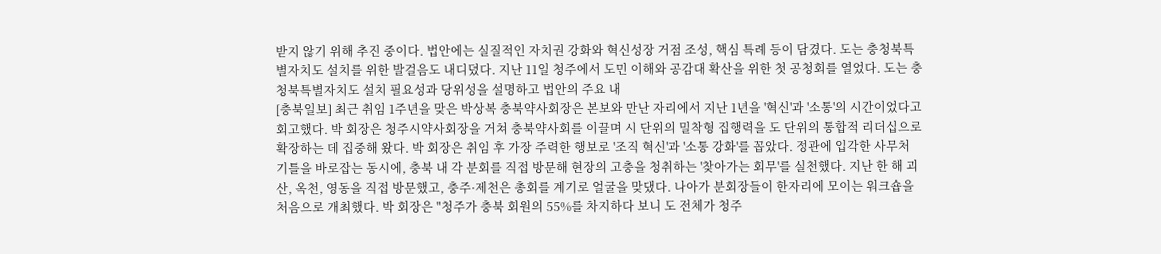받지 않기 위해 추진 중이다. 법안에는 실질적인 자치권 강화와 혁신성장 거점 조성, 핵심 특례 등이 담겼다. 도는 충청북특별자치도 설치를 위한 발걸음도 내디뎠다. 지난 11일 청주에서 도민 이해와 공감대 확산을 위한 첫 공청회를 열었다. 도는 충청북특별자치도 설치 필요성과 당위성을 설명하고 법안의 주요 내
[충북일보] 최근 취임 1주년을 맞은 박상복 충북약사회장은 본보와 만난 자리에서 지난 1년을 '혁신'과 '소통'의 시간이었다고 회고했다. 박 회장은 청주시약사회장을 거쳐 충북약사회를 이끌며 시 단위의 밀착형 집행력을 도 단위의 통합적 리더십으로 확장하는 데 집중해 왔다. 박 회장은 취임 후 가장 주력한 행보로 '조직 혁신'과 '소통 강화'를 꼽았다. 정관에 입각한 사무처 기틀을 바로잡는 동시에, 충북 내 각 분회를 직접 방문해 현장의 고충을 청취하는 '찾아가는 회무'를 실천했다. 지난 한 해 괴산, 옥천, 영동을 직접 방문했고, 충주·제천은 총회를 계기로 얼굴을 맞댔다. 나아가 분회장들이 한자리에 모이는 워크숍을 처음으로 개최했다. 박 회장은 "청주가 충북 회원의 55%를 차지하다 보니 도 전체가 청주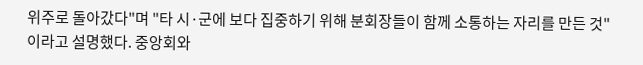위주로 돌아갔다"며 "타 시·군에 보다 집중하기 위해 분회장들이 함께 소통하는 자리를 만든 것"이라고 설명했다. 중앙회와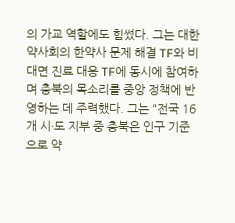의 가교 역할에도 힘썼다. 그는 대한약사회의 한약사 문제 해결 TF와 비대면 진료 대응 TF에 동시에 참여하며 충북의 목소리를 중앙 정책에 반영하는 데 주력했다. 그는 "전국 16개 시·도 지부 중 충북은 인구 기준으로 약